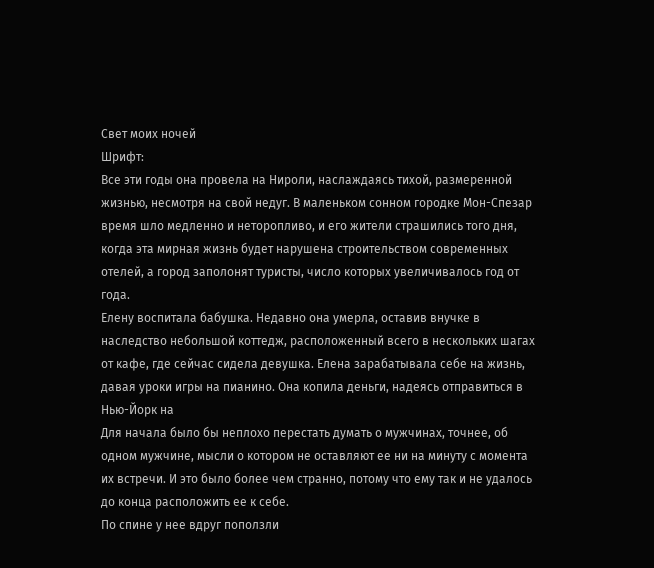Свет моих ночей
Шрифт:
Все эти годы она провела на Нироли, наслаждаясь тихой, размеренной жизнью, несмотря на свой недуг. В маленьком сонном городке Мон-Спезар время шло медленно и неторопливо, и его жители страшились того дня, когда эта мирная жизнь будет нарушена строительством современных отелей, а город заполонят туристы, число которых увеличивалось год от года.
Елену воспитала бабушка. Недавно она умерла, оставив внучке в наследство небольшой коттедж, расположенный всего в нескольких шагах от кафе, где сейчас сидела девушка. Елена зарабатывала себе на жизнь, давая уроки игры на пианино. Она копила деньги, надеясь отправиться в Нью-Йорк на
Для начала было бы неплохо перестать думать о мужчинах, точнее, об одном мужчине, мысли о котором не оставляют ее ни на минуту с момента их встречи. И это было более чем странно, потому что ему так и не удалось до конца расположить ее к себе.
По спине у нее вдруг поползли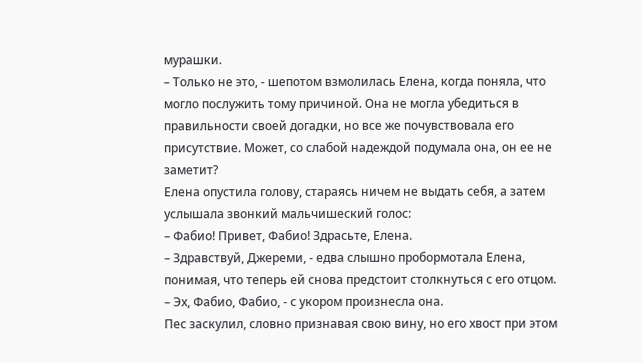мурашки.
– Только не это, - шепотом взмолилась Елена, когда поняла, что могло послужить тому причиной. Она не могла убедиться в правильности своей догадки, но все же почувствовала его присутствие. Может, со слабой надеждой подумала она, он ее не заметит?
Елена опустила голову, стараясь ничем не выдать себя, а затем услышала звонкий мальчишеский голос:
– Фабио! Привет, Фабио! Здрасьте, Елена.
– Здравствуй, Джереми, - едва слышно пробормотала Елена, понимая, что теперь ей снова предстоит столкнуться с его отцом.
– Эх, Фабио, Фабио, - с укором произнесла она.
Пес заскулил, словно признавая свою вину, но его хвост при этом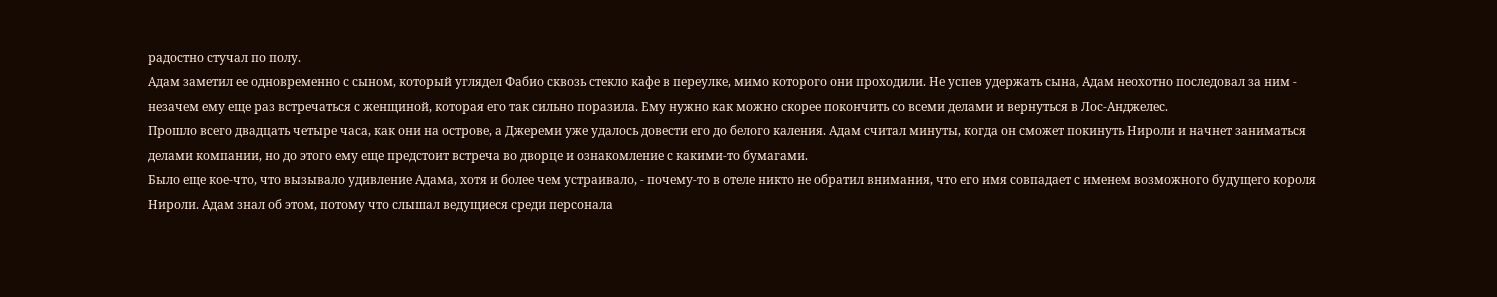радостно стучал по полу.
Адам заметил ее одновременно с сыном, который углядел Фабио сквозь стекло кафе в переулке, мимо которого они проходили. Не успев удержать сына, Адам неохотно последовал за ним - незачем ему еще раз встречаться с женщиной, которая его так сильно поразила. Ему нужно как можно скорее покончить со всеми делами и вернуться в Лос-Анджелес.
Прошло всего двадцать четыре часа, как они на острове, а Джереми уже удалось довести его до белого каления. Адам считал минуты, когда он сможет покинуть Нироли и начнет заниматься делами компании, но до этого ему еще предстоит встреча во дворце и ознакомление с какими-то бумагами.
Было еще кое-что, что вызывало удивление Адама, хотя и более чем устраивало, - почему-то в отеле никто не обратил внимания, что его имя совпадает с именем возможного будущего короля Нироли. Адам знал об этом, потому что слышал ведущиеся среди персонала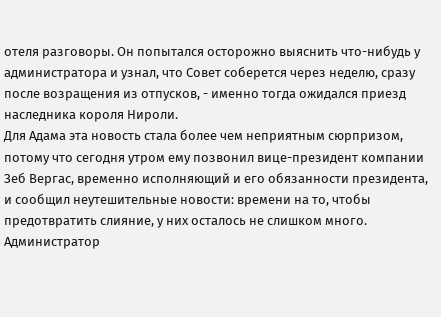отеля разговоры. Он попытался осторожно выяснить что-нибудь у администратора и узнал, что Совет соберется через неделю, сразу после возращения из отпусков, - именно тогда ожидался приезд наследника короля Нироли.
Для Адама эта новость стала более чем неприятным сюрпризом, потому что сегодня утром ему позвонил вице-президент компании Зеб Вергас, временно исполняющий и его обязанности президента, и сообщил неутешительные новости: времени на то, чтобы предотвратить слияние, у них осталось не слишком много.
Администратор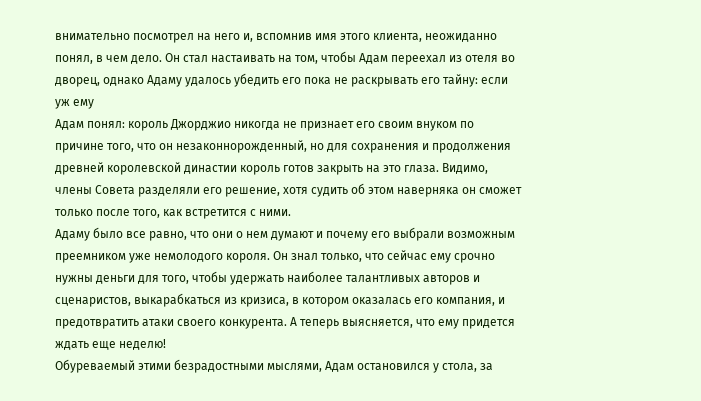внимательно посмотрел на него и, вспомнив имя этого клиента, неожиданно понял, в чем дело. Он стал настаивать на том, чтобы Адам переехал из отеля во дворец, однако Адаму удалось убедить его пока не раскрывать его тайну: если уж ему
Адам понял: король Джорджио никогда не признает его своим внуком по причине того, что он незаконнорожденный, но для сохранения и продолжения древней королевской династии король готов закрыть на это глаза. Видимо, члены Совета разделяли его решение, хотя судить об этом наверняка он сможет только после того, как встретится с ними.
Адаму было все равно, что они о нем думают и почему его выбрали возможным преемником уже немолодого короля. Он знал только, что сейчас ему срочно нужны деньги для того, чтобы удержать наиболее талантливых авторов и сценаристов, выкарабкаться из кризиса, в котором оказалась его компания, и предотвратить атаки своего конкурента. А теперь выясняется, что ему придется ждать еще неделю!
Обуреваемый этими безрадостными мыслями, Адам остановился у стола, за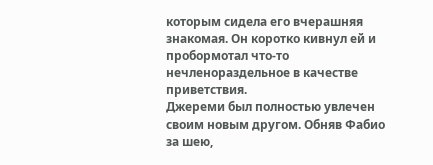которым сидела его вчерашняя знакомая. Он коротко кивнул ей и пробормотал что-то нечленораздельное в качестве приветствия.
Джереми был полностью увлечен своим новым другом. Обняв Фабио за шею,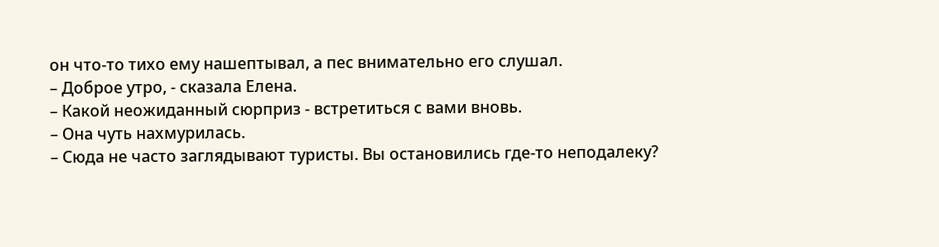он что-то тихо ему нашептывал, а пес внимательно его слушал.
– Доброе утро, - сказала Елена.
– Какой неожиданный сюрприз - встретиться с вами вновь.
– Она чуть нахмурилась.
– Сюда не часто заглядывают туристы. Вы остановились где-то неподалеку?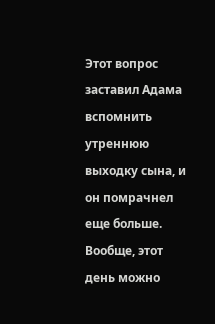Этот вопрос заставил Адама вспомнить утреннюю выходку сына, и он помрачнел еще больше. Вообще, этот день можно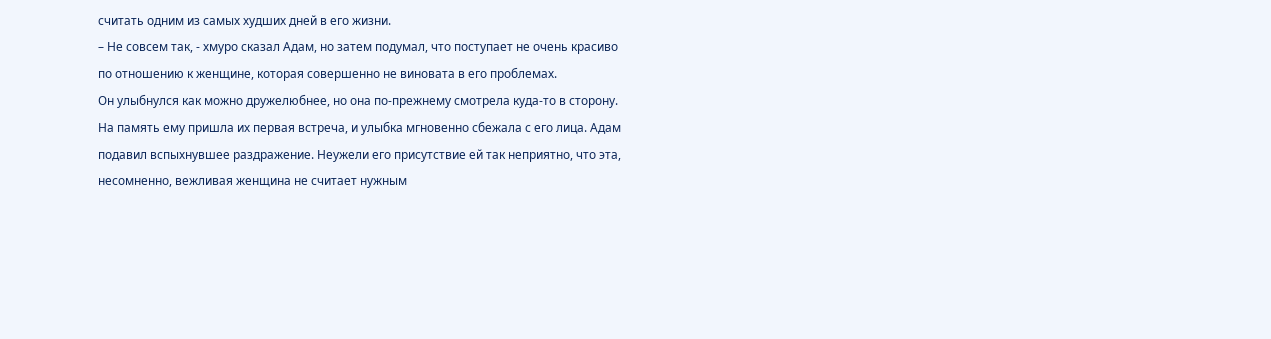считать одним из самых худших дней в его жизни.
– Не совсем так, - хмуро сказал Адам, но затем подумал, что поступает не очень красиво по отношению к женщине, которая совершенно не виновата в его проблемах.
Он улыбнулся как можно дружелюбнее, но она по-прежнему смотрела куда-то в сторону. На память ему пришла их первая встреча, и улыбка мгновенно сбежала с его лица. Адам подавил вспыхнувшее раздражение. Неужели его присутствие ей так неприятно, что эта, несомненно, вежливая женщина не считает нужным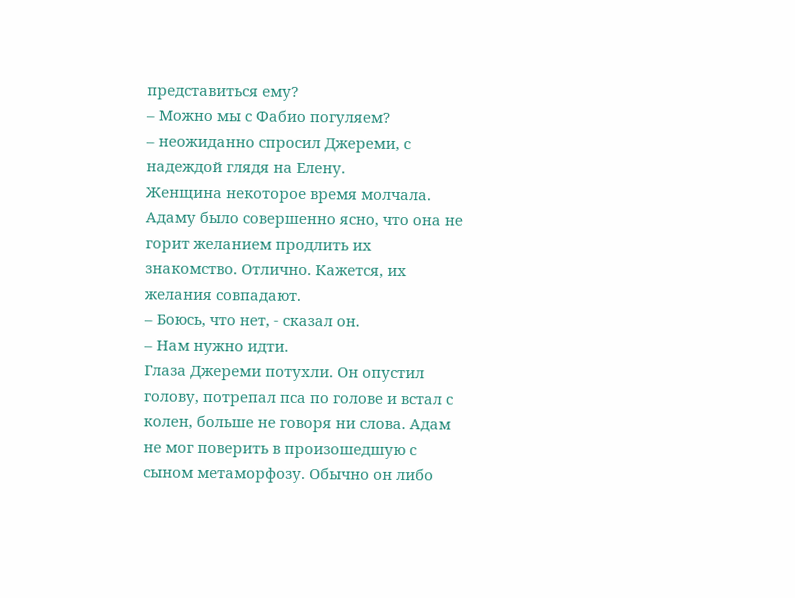представиться ему?
– Можно мы с Фабио погуляем?
– неожиданно спросил Джереми, с надеждой глядя на Елену.
Женщина некоторое время молчала. Адаму было совершенно ясно, что она не горит желанием продлить их знакомство. Отлично. Кажется, их желания совпадают.
– Боюсь, что нет, - сказал он.
– Нам нужно идти.
Глаза Джереми потухли. Он опустил голову, потрепал пса по голове и встал с колен, больше не говоря ни слова. Адам не мог поверить в произошедшую с сыном метаморфозу. Обычно он либо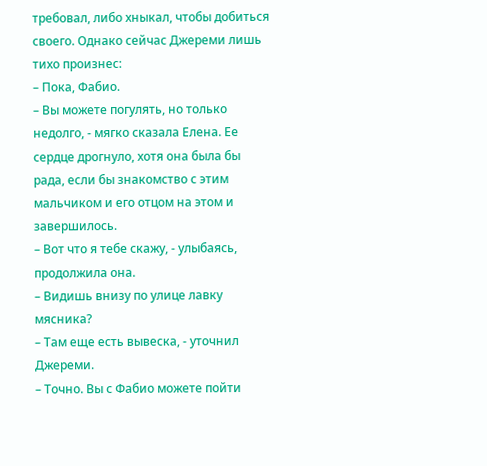требовал, либо хныкал, чтобы добиться своего. Однако сейчас Джереми лишь тихо произнес:
– Пока, Фабио.
– Вы можете погулять, но только недолго, - мягко сказала Елена. Ее сердце дрогнуло, хотя она была бы рада, если бы знакомство с этим мальчиком и его отцом на этом и завершилось.
– Вот что я тебе скажу, - улыбаясь, продолжила она.
– Видишь внизу по улице лавку мясника?
– Там еще есть вывеска, - уточнил Джереми.
– Точно. Вы с Фабио можете пойти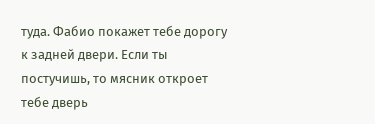туда. Фабио покажет тебе дорогу к задней двери. Если ты постучишь, то мясник откроет тебе дверь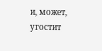и, может, угостит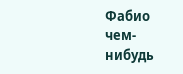Фабио чем-нибудь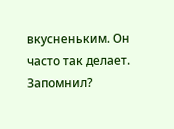вкусненьким. Он часто так делает. Запомнил?